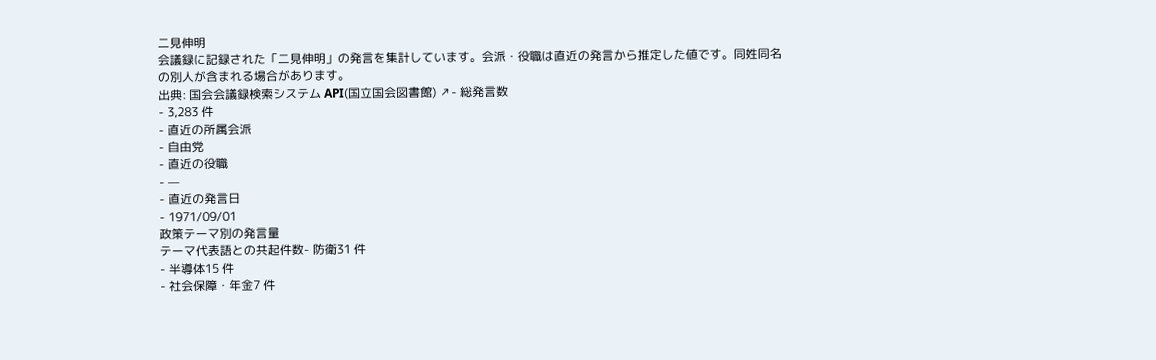二見伸明
会議録に記録された「二見伸明」の発言を集計しています。会派・役職は直近の発言から推定した値です。同姓同名の別人が含まれる場合があります。
出典: 国会会議録検索システム API(国立国会図書館) ↗- 総発言数
- 3,283 件
- 直近の所属会派
- 自由党
- 直近の役職
- —
- 直近の発言日
- 1971/09/01
政策テーマ別の発言量
テーマ代表語との共起件数- 防衛31 件
- 半導体15 件
- 社会保障・年金7 件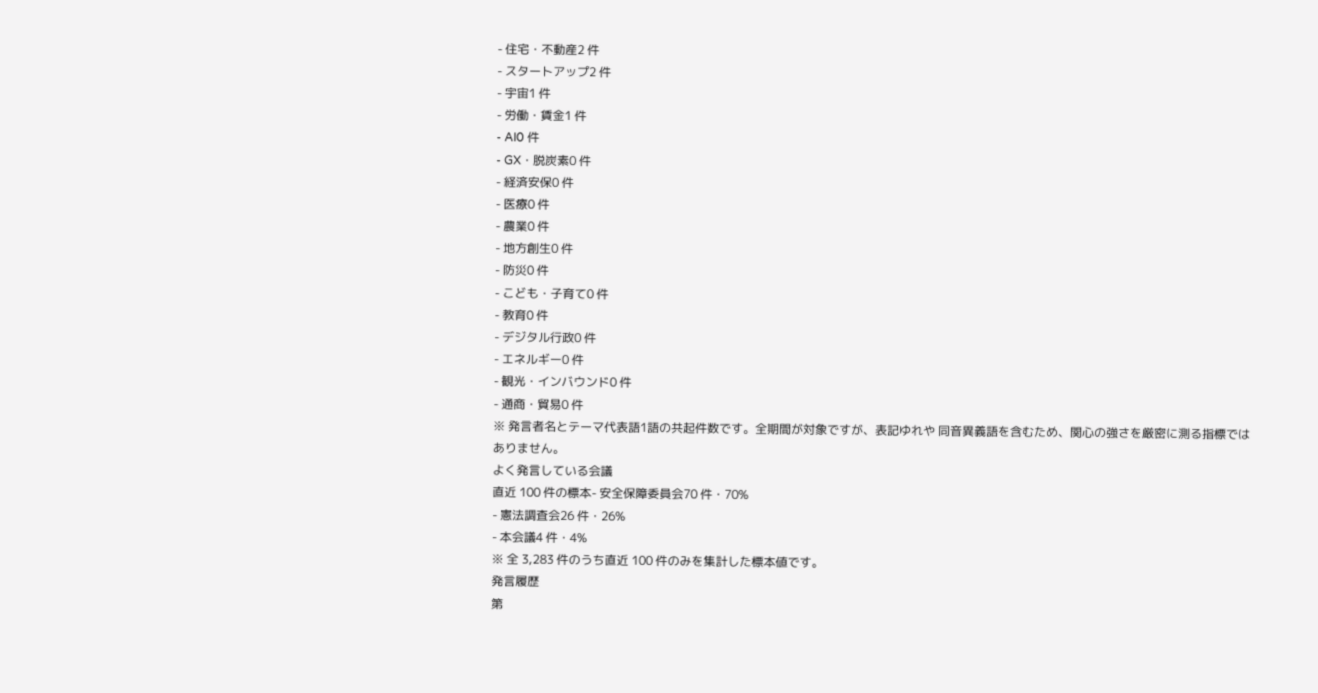- 住宅・不動産2 件
- スタートアップ2 件
- 宇宙1 件
- 労働・賃金1 件
- AI0 件
- GX・脱炭素0 件
- 経済安保0 件
- 医療0 件
- 農業0 件
- 地方創生0 件
- 防災0 件
- こども・子育て0 件
- 教育0 件
- デジタル行政0 件
- エネルギー0 件
- 観光・インバウンド0 件
- 通商・貿易0 件
※ 発言者名とテーマ代表語1語の共起件数です。全期間が対象ですが、表記ゆれや 同音異義語を含むため、関心の強さを厳密に測る指標ではありません。
よく発言している会議
直近 100 件の標本- 安全保障委員会70 件・70%
- 憲法調査会26 件・26%
- 本会議4 件・4%
※ 全 3,283 件のうち直近 100 件のみを集計した標本値です。
発言履歴
第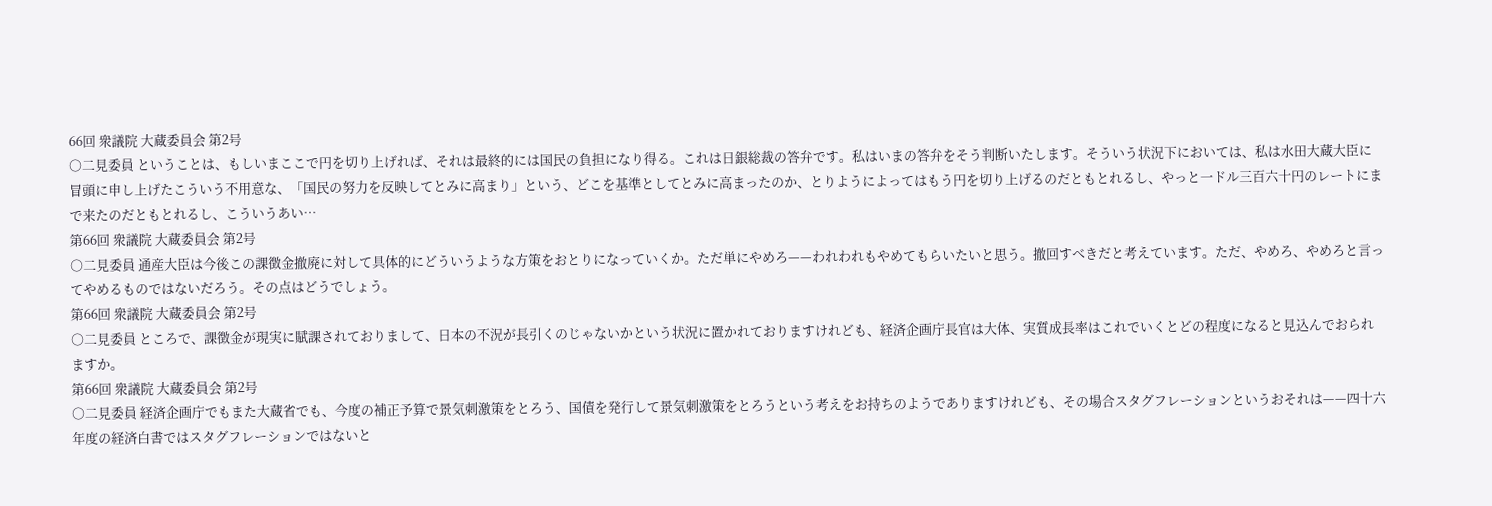66回 衆議院 大蔵委員会 第2号
○二見委員 ということは、もしいまここで円を切り上げれば、それは最終的には国民の負担になり得る。これは日銀総裁の答弁です。私はいまの答弁をそう判断いたします。そういう状況下においては、私は水田大蔵大臣に冒頭に申し上げたこういう不用意な、「国民の努力を反映してとみに高まり」という、どこを基準としてとみに高まったのか、とりようによってはもう円を切り上げるのだともとれるし、やっと一ドル三百六十円のレートにまで来たのだともとれるし、こういうあい…
第66回 衆議院 大蔵委員会 第2号
○二見委員 通産大臣は今後この課徴金撤廃に対して具体的にどういうような方策をおとりになっていくか。ただ単にやめろ——われわれもやめてもらいたいと思う。撤回すべきだと考えています。ただ、やめろ、やめろと言ってやめるものではないだろう。その点はどうでしょう。
第66回 衆議院 大蔵委員会 第2号
○二見委員 ところで、課徴金が現実に賦課されておりまして、日本の不況が長引くのじゃないかという状況に置かれておりますけれども、経済企画庁長官は大体、実質成長率はこれでいくとどの程度になると見込んでおられますか。
第66回 衆議院 大蔵委員会 第2号
○二見委員 経済企画庁でもまた大蔵省でも、今度の補正予算で景気刺激策をとろう、国債を発行して景気刺激策をとろうという考えをお持ちのようでありますけれども、その場合スタグフレーションというおそれは——四十六年度の経済白書ではスタグフレーションではないと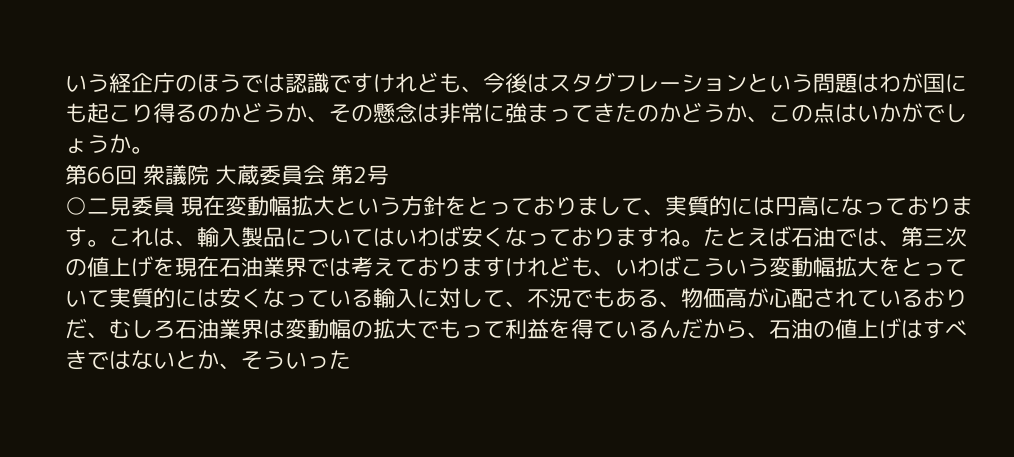いう経企庁のほうでは認識ですけれども、今後はスタグフレーションという問題はわが国にも起こり得るのかどうか、その懸念は非常に強まってきたのかどうか、この点はいかがでしょうか。
第66回 衆議院 大蔵委員会 第2号
○二見委員 現在変動幅拡大という方針をとっておりまして、実質的には円高になっております。これは、輸入製品についてはいわば安くなっておりますね。たとえば石油では、第三次の値上げを現在石油業界では考えておりますけれども、いわばこういう変動幅拡大をとっていて実質的には安くなっている輸入に対して、不況でもある、物価高が心配されているおりだ、むしろ石油業界は変動幅の拡大でもって利益を得ているんだから、石油の値上げはすべきではないとか、そういった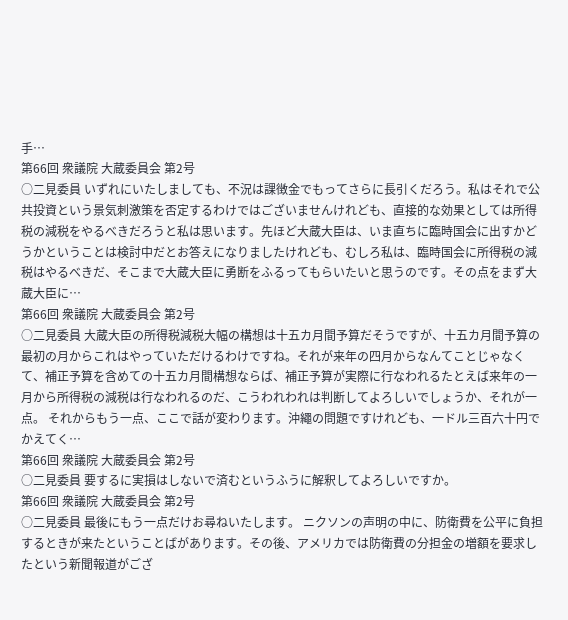手…
第66回 衆議院 大蔵委員会 第2号
○二見委員 いずれにいたしましても、不況は課徴金でもってさらに長引くだろう。私はそれで公共投資という景気刺激策を否定するわけではございませんけれども、直接的な効果としては所得税の減税をやるべきだろうと私は思います。先ほど大蔵大臣は、いま直ちに臨時国会に出すかどうかということは検討中だとお答えになりましたけれども、むしろ私は、臨時国会に所得税の減税はやるべきだ、そこまで大蔵大臣に勇断をふるってもらいたいと思うのです。その点をまず大蔵大臣に…
第66回 衆議院 大蔵委員会 第2号
○二見委員 大蔵大臣の所得税減税大幅の構想は十五カ月間予算だそうですが、十五カ月間予算の最初の月からこれはやっていただけるわけですね。それが来年の四月からなんてことじゃなくて、補正予算を含めての十五カ月間構想ならば、補正予算が実際に行なわれるたとえば来年の一月から所得税の減税は行なわれるのだ、こうわれわれは判断してよろしいでしょうか、それが一点。 それからもう一点、ここで話が変わります。沖繩の問題ですけれども、一ドル三百六十円でかえてく…
第66回 衆議院 大蔵委員会 第2号
○二見委員 要するに実損はしないで済むというふうに解釈してよろしいですか。
第66回 衆議院 大蔵委員会 第2号
○二見委員 最後にもう一点だけお尋ねいたします。 ニクソンの声明の中に、防衛費を公平に負担するときが来たということばがあります。その後、アメリカでは防衛費の分担金の増額を要求したという新聞報道がござ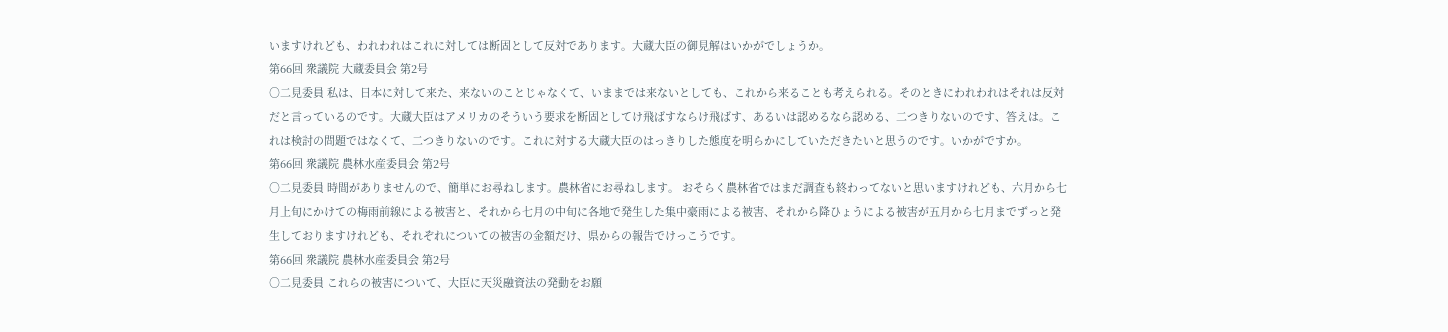いますけれども、われわれはこれに対しては断固として反対であります。大蔵大臣の御見解はいかがでしょうか。
第66回 衆議院 大蔵委員会 第2号
○二見委員 私は、日本に対して来た、来ないのことじゃなくて、いままでは来ないとしても、これから来ることも考えられる。そのときにわれわれはそれは反対だと言っているのです。大蔵大臣はアメリカのそういう要求を断固としてけ飛ばすならけ飛ばす、あるいは認めるなら認める、二つきりないのです、答えは。これは検討の問題ではなくて、二つきりないのです。これに対する大蔵大臣のはっきりした態度を明らかにしていただきたいと思うのです。いかがですか。
第66回 衆議院 農林水産委員会 第2号
○二見委員 時間がありませんので、簡単にお尋ねします。農林省にお尋ねします。 おそらく農林省ではまだ調査も終わってないと思いますけれども、六月から七月上旬にかけての梅雨前線による被害と、それから七月の中旬に各地で発生した集中豪雨による被害、それから降ひょうによる被害が五月から七月までずっと発生しておりますけれども、それぞれについての被害の金額だけ、県からの報告でけっこうです。
第66回 衆議院 農林水産委員会 第2号
○二見委員 これらの被害について、大臣に天災融資法の発動をお願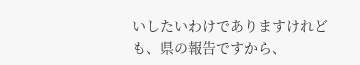いしたいわけでありますけれども、県の報告ですから、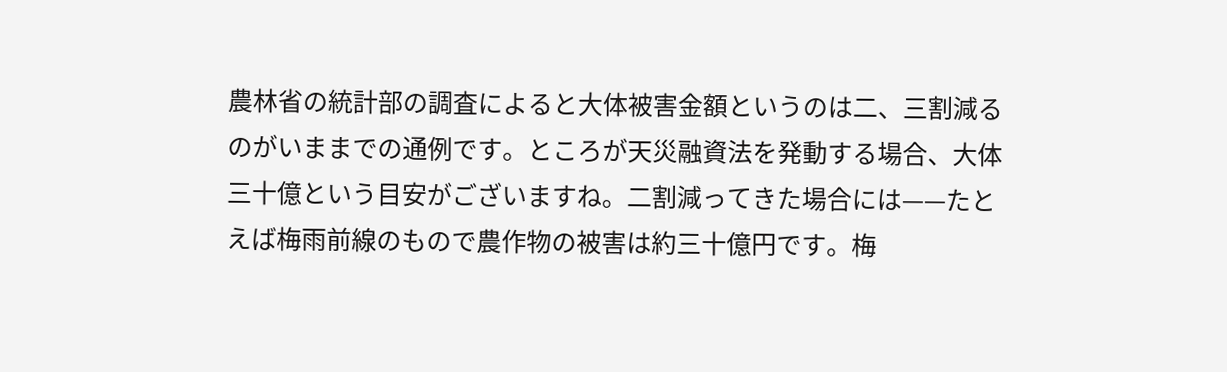農林省の統計部の調査によると大体被害金額というのは二、三割減るのがいままでの通例です。ところが天災融資法を発動する場合、大体三十億という目安がございますね。二割減ってきた場合には——たとえば梅雨前線のもので農作物の被害は約三十億円です。梅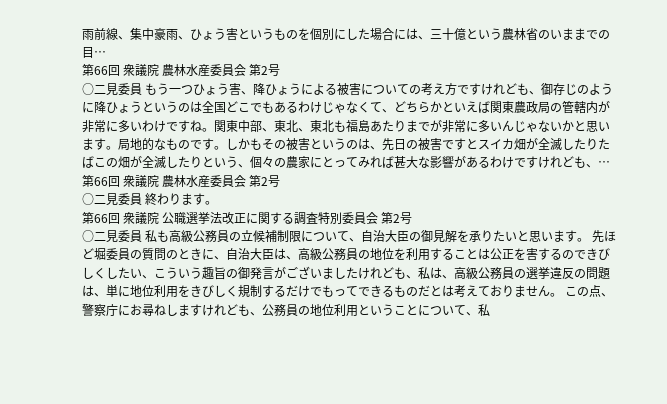雨前線、集中豪雨、ひょう害というものを個別にした場合には、三十億という農林省のいままでの目…
第66回 衆議院 農林水産委員会 第2号
○二見委員 もう一つひょう害、降ひょうによる被害についての考え方ですけれども、御存じのように降ひょうというのは全国どこでもあるわけじゃなくて、どちらかといえば関東農政局の管轄内が非常に多いわけですね。関東中部、東北、東北も福島あたりまでが非常に多いんじゃないかと思います。局地的なものです。しかもその被害というのは、先日の被害ですとスイカ畑が全滅したりたばこの畑が全滅したりという、個々の農家にとってみれば甚大な影響があるわけですけれども、…
第66回 衆議院 農林水産委員会 第2号
○二見委員 終わります。
第66回 衆議院 公職選挙法改正に関する調査特別委員会 第2号
○二見委員 私も高級公務員の立候補制限について、自治大臣の御見解を承りたいと思います。 先ほど堀委員の質問のときに、自治大臣は、高級公務員の地位を利用することは公正を害するのできびしくしたい、こういう趣旨の御発言がございましたけれども、私は、高級公務員の選挙違反の問題は、単に地位利用をきびしく規制するだけでもってできるものだとは考えておりません。 この点、警察庁にお尋ねしますけれども、公務員の地位利用ということについて、私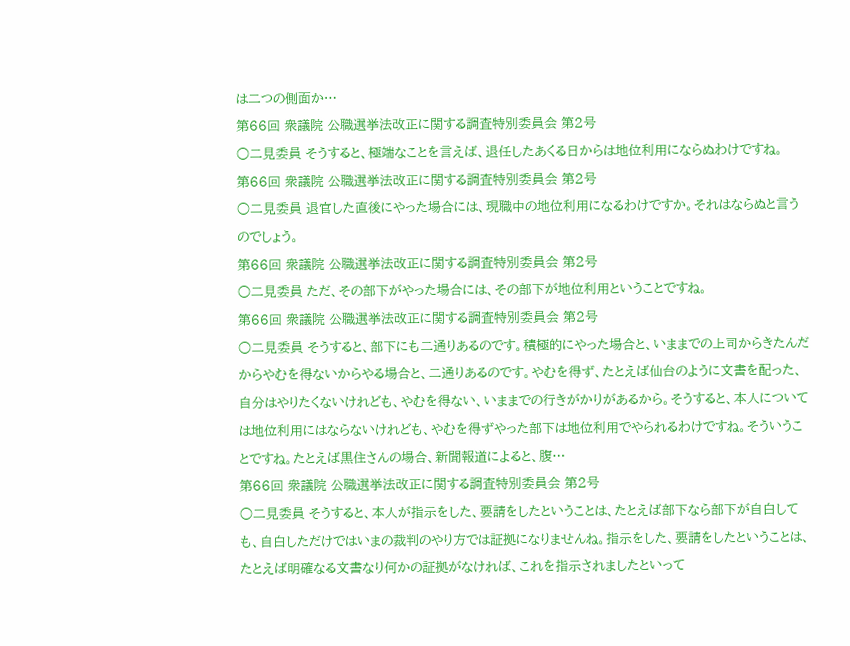は二つの側面か…
第66回 衆議院 公職選挙法改正に関する調査特別委員会 第2号
○二見委員 そうすると、極端なことを言えば、退任したあくる日からは地位利用にならぬわけですね。
第66回 衆議院 公職選挙法改正に関する調査特別委員会 第2号
○二見委員 退官した直後にやった場合には、現職中の地位利用になるわけですか。それはならぬと言うのでしょう。
第66回 衆議院 公職選挙法改正に関する調査特別委員会 第2号
○二見委員 ただ、その部下がやった場合には、その部下が地位利用ということですね。
第66回 衆議院 公職選挙法改正に関する調査特別委員会 第2号
○二見委員 そうすると、部下にも二通りあるのです。積極的にやった場合と、いままでの上司からきたんだからやむを得ないからやる場合と、二通りあるのです。やむを得ず、たとえば仙台のように文書を配った、自分はやりたくないけれども、やむを得ない、いままでの行きがかりがあるから。そうすると、本人については地位利用にはならないけれども、やむを得ずやった部下は地位利用でやられるわけですね。そういうことですね。たとえば黒住さんの場合、新聞報道によると、腹…
第66回 衆議院 公職選挙法改正に関する調査特別委員会 第2号
○二見委員 そうすると、本人が指示をした、要請をしたということは、たとえば部下なら部下が自白しても、自白しただけではいまの裁判のやり方では証拠になりませんね。指示をした、要請をしたということは、たとえば明確なる文書なり何かの証拠がなければ、これを指示されましたといって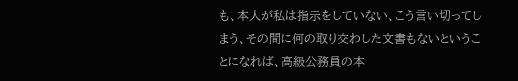も、本人が私は指示をしていない、こう言い切ってしまう、その間に何の取り交わした文書もないということになれば、高級公務員の本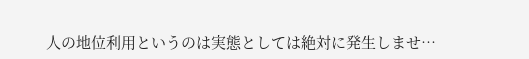人の地位利用というのは実態としては絶対に発生しませ…